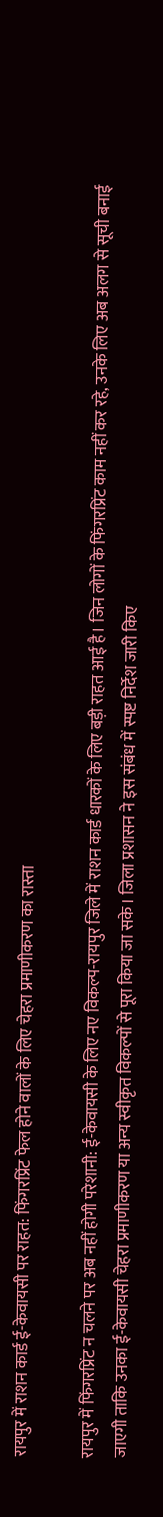रायपुर में राशन कार्ड ई-केवायसी पर राहत: फिंगरप्रिंट फेल होने वालों के लिए चेहरा प्रमाणीकरण का रास्ता

रायपुर में फिंगरप्रिंट न चलने पर अब नहीं होगी परेशानी: ई-केवायसी के लिए नए विकल्प-रायपुर जिले में राशन कार्ड धारकों के लिए बड़ी राहत आई है। जिन लोगों के फिंगरप्रिंट काम नहीं कर रहे, उनके लिए अब अलग से सूची बनाई जाएगी ताकि उनका ई-केवायसी चेहरा प्रमाणीकरण या अन्य स्वीकृत विकल्पों से पूरा किया जा सके। जिला प्रशासन ने इस संबंध में स्पष्ट निर्देश जारी किए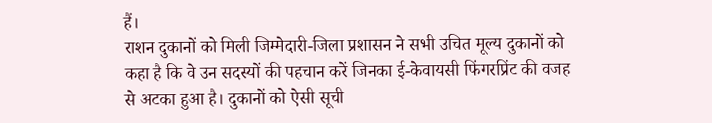हैं।
राशन दुकानों को मिली जिम्मेदारी-जिला प्रशासन ने सभी उचित मूल्य दुकानों को कहा है कि वे उन सदस्यों की पहचान करें जिनका ई-केवायसी फिंगरप्रिंट की वजह से अटका हुआ है। दुकानों को ऐसी सूची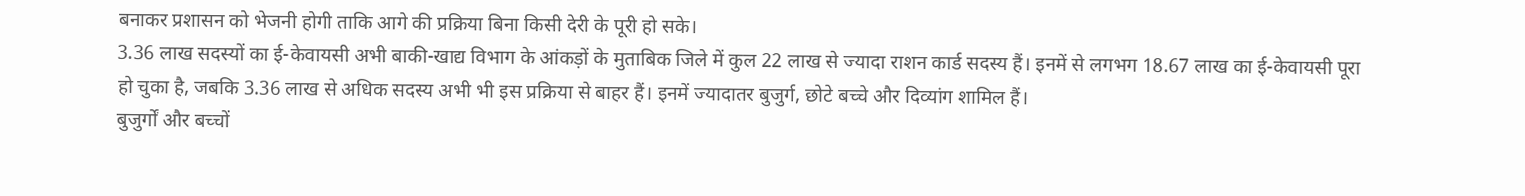बनाकर प्रशासन को भेजनी होगी ताकि आगे की प्रक्रिया बिना किसी देरी के पूरी हो सके।
3.36 लाख सदस्यों का ई-केवायसी अभी बाकी-खाद्य विभाग के आंकड़ों के मुताबिक जिले में कुल 22 लाख से ज्यादा राशन कार्ड सदस्य हैं। इनमें से लगभग 18.67 लाख का ई-केवायसी पूरा हो चुका है, जबकि 3.36 लाख से अधिक सदस्य अभी भी इस प्रक्रिया से बाहर हैं। इनमें ज्यादातर बुजुर्ग, छोटे बच्चे और दिव्यांग शामिल हैं।
बुजुर्गों और बच्चों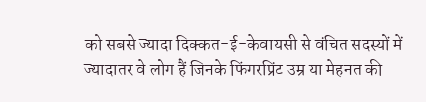को सबसे ज्यादा दिक्कत-ई-केवायसी से वंचित सदस्यों में ज्यादातर वे लोग हैं जिनके फिंगरप्रिंट उम्र या मेहनत की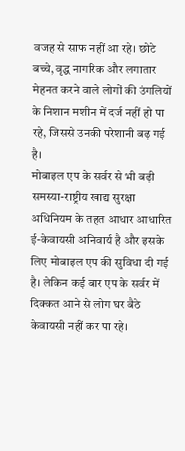वजह से साफ नहीं आ रहे। छोटे बच्चे, वृद्ध नागरिक और लगातार मेहनत करने वाले लोगों की उंगलियों के निशान मशीन में दर्ज नहीं हो पा रहे, जिससे उनकी परेशानी बढ़ गई है।
मोबाइल एप के सर्वर से भी बढ़ी समस्या-राष्ट्रीय खाद्य सुरक्षा अधिनियम के तहत आधार आधारित ई-केवायसी अनिवार्य है और इसके लिए मोबाइल एप की सुविधा दी गई है। लेकिन कई बार एप के सर्वर में दिक्कत आने से लोग घर बैठे केवायसी नहीं कर पा रहे।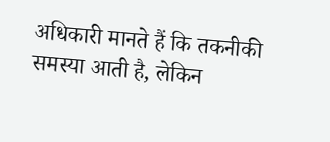अधिकारी मानते हैं कि तकनीकी समस्या आती है, लेकिन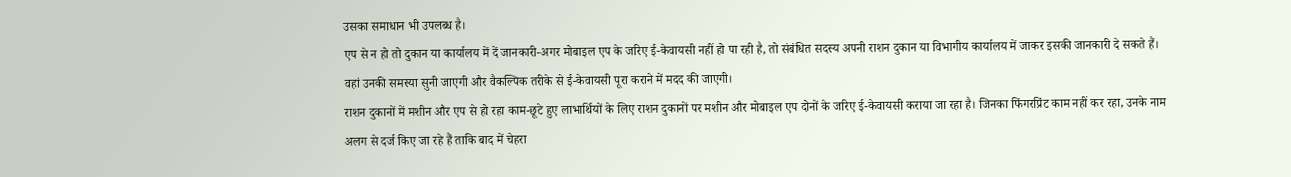उसका समाधान भी उपलब्ध है।
एप से न हो तो दुकान या कार्यालय में दें जानकारी-अगर मोबाइल एप के जरिए ई-केवायसी नहीं हो पा रही है, तो संबंधित सदस्य अपनी राशन दुकान या विभागीय कार्यालय में जाकर इसकी जानकारी दे सकते हैं। वहां उनकी समस्या सुनी जाएगी और वैकल्पिक तरीके से ई-केवायसी पूरा कराने में मदद की जाएगी।
राशन दुकानों में मशीन और एप से हो रहा काम-छूटे हुए लाभार्थियों के लिए राशन दुकानों पर मशीन और मोबाइल एप दोनों के जरिए ई-केवायसी कराया जा रहा है। जिनका फिंगरप्रिंट काम नहीं कर रहा, उनके नाम अलग से दर्ज किए जा रहे हैं ताकि बाद में चेहरा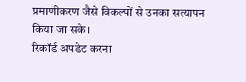प्रमाणीकरण जैसे विकल्पों से उनका सत्यापन किया जा सके।
रिकॉर्ड अपडेट करना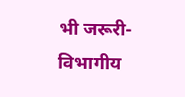भी जरूरी-विभागीय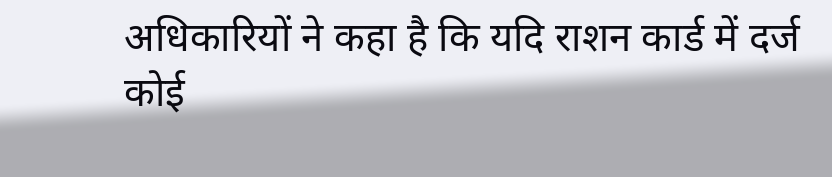अधिकारियों ने कहा है कि यदि राशन कार्ड में दर्ज कोई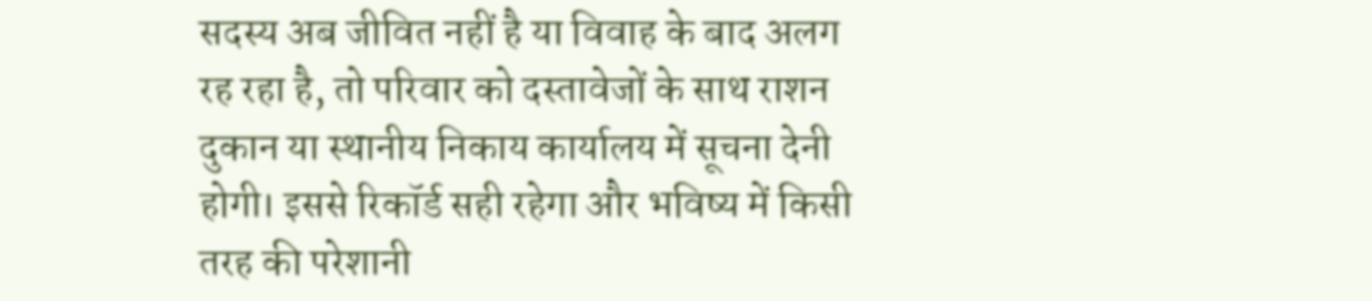सदस्य अब जीवित नहीं है या विवाह के बाद अलग रह रहा है, तो परिवार को दस्तावेजों के साथ राशन दुकान या स्थानीय निकाय कार्यालय में सूचना देनी होगी। इससे रिकॉर्ड सही रहेगा और भविष्य में किसी तरह की परेशानी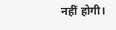नहीं होगी।